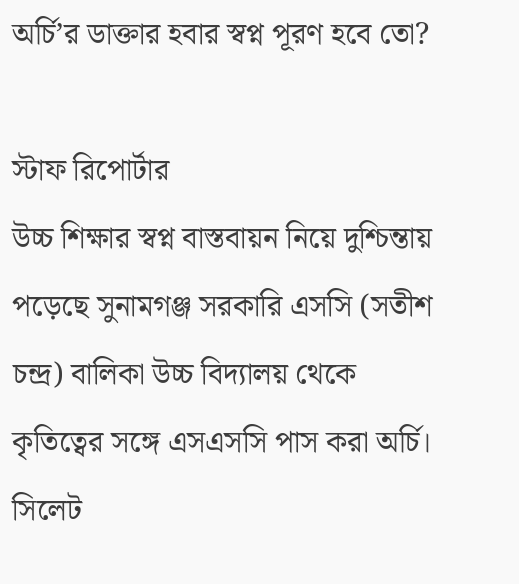অর্চি’র ডাক্তার হবার স্বপ্ন পূরণ হবে তো?

স্টাফ রিপোর্টার
উচ্চ শিক্ষার স্বপ্ন বাস্তবায়ন নিয়ে দুশ্চিন্তায় পড়েছে সুনামগঞ্জ সরকারি এসসি (সতীশ চন্দ্র) বালিকা উচ্চ বিদ্যালয় থেকে কৃতিত্বের সঙ্গে এসএসসি পাস করা অর্চি। সিলেট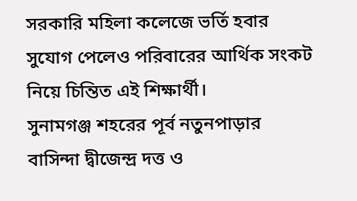সরকারি মহিলা কলেজে ভর্তি হবার সুযোগ পেলেও পরিবারের আর্থিক সংকট নিয়ে চিন্তিত এই শিক্ষার্থী।
সুনামগঞ্জ শহরের পূর্ব নতুনপাড়ার বাসিন্দা দ্বীজেন্দ্র দত্ত ও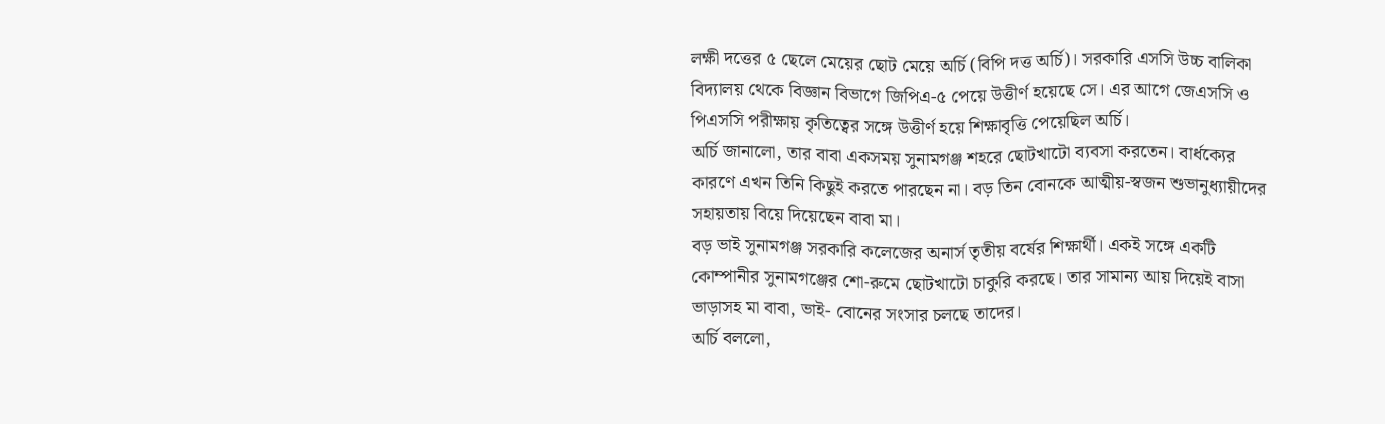লক্ষী দত্তের ৫ ছেলে মেয়ের ছোট মেয়ে অর্চি (বিপি দত্ত অর্চি)। সরকারি এসসি উচ্চ বালিকা বিদ্যালয় থেকে বিজ্ঞান বিভাগে জিপিএ-৫ পেয়ে উত্তীর্ণ হয়েছে সে। এর আগে জেএসসি ও পিএসসি পরীক্ষায় কৃতিত্বের সঙ্গে উত্তীর্ণ হয়ে শিক্ষাবৃত্তি পেয়েছিল অর্চি।
অর্চি জানালো, তার বাবা একসময় সুনামগঞ্জ শহরে ছোটখাটো ব্যবসা করতেন। বার্ধক্যের কারণে এখন তিনি কিছুই করতে পারছেন না। বড় তিন বোনকে আত্মীয়-স্বজন শুভানুধ্যায়ীদের সহায়তায় বিয়ে দিয়েছেন বাবা মা।
বড় ভাই সুনামগঞ্জ সরকারি কলেজের অনার্স তৃতীয় বর্ষের শিক্ষার্থী। একই সঙ্গে একটি কোম্পানীর সুনামগঞ্জের শো-রুমে ছোটখাটো চাকুরি করছে। তার সামান্য আয় দিয়েই বাসা ভাড়াসহ মা বাবা, ভাই- বোনের সংসার চলছে তাদের।
অর্চি বললো,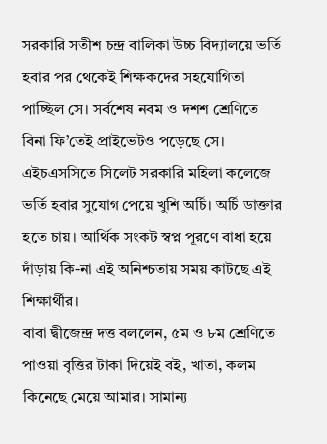সরকারি সতীশ চন্দ্র বালিকা উচ্চ বিদ্যালয়ে ভর্তি হবার পর থেকেই শিক্ষকদের সহযোগিতা পাচ্ছিল সে। সর্বশেষ নবম ও দশশ শ্রেণিতে বিনা ফি’তেই প্রাইভেটও পড়েছে সে।
এইচএসসিতে সিলেট সরকারি মহিলা কলেজে ভর্তি হবার সুযোগ পেয়ে খুশি অর্চি। অর্চি ডাক্তার হতে চায়। আর্থিক সংকট স্বপ্ন পূরণে বাধা হয়ে দাঁড়ায় কি-না এই অনিশ্চতায় সময় কাটছে এই শিক্ষার্থীর।
বাবা দ্বীজেন্দ্র দত্ত বললেন, ৫ম ও ৮ম শ্রেণিতে পাওয়া বৃত্তির টাকা দিয়েই বই, খাতা, কলম কিনেছে মেয়ে আমার। সামান্য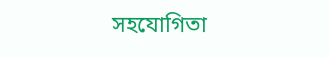সহযোগিতা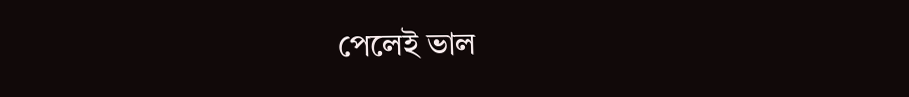পেলেই ভাল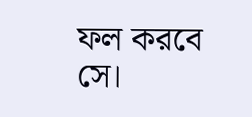ফল করবে সে।